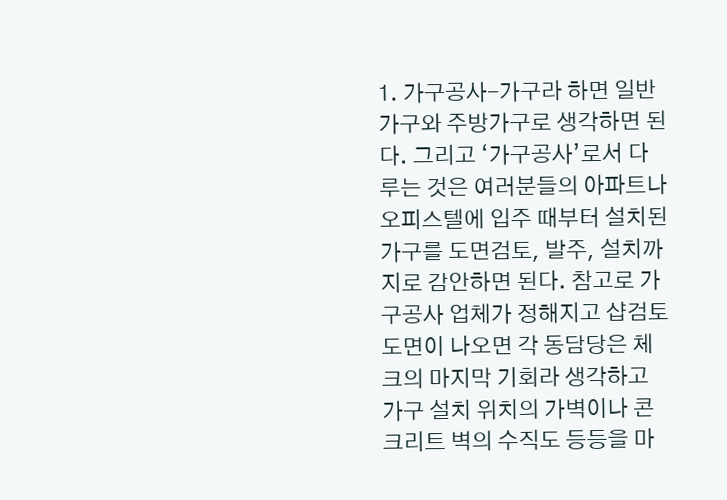1. 가구공사-가구라 하면 일반가구와 주방가구로 생각하면 된다. 그리고 ‘가구공사’로서 다루는 것은 여러분들의 아파트나 오피스텔에 입주 때부터 설치된 가구를 도면검토, 발주, 설치까지로 감안하면 된다. 참고로 가구공사 업체가 정해지고 샵검토도면이 나오면 각 동담당은 체크의 마지막 기회라 생각하고 가구 설치 위치의 가벽이나 콘크리트 벽의 수직도 등등을 마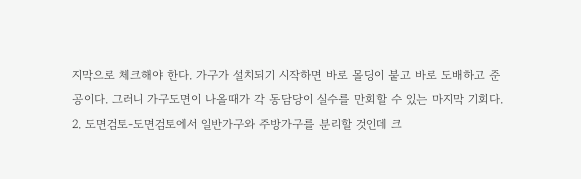지막으로 체크해야 한다. 가구가 설치되기 시작하면 바로 몰딩이 붙고 바로 도배하고 준공이다. 그러니 가구도면이 나올때가 각 동담당이 실수를 만회할 수 있는 마지막 기회다.
2. 도면검토-도면검토에서 일반가구와 주방가구를 분리할 것인데 크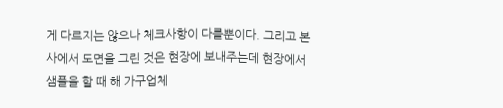게 다르지는 않으나 체크사항이 다를뿐이다. 그리고 본사에서 도면을 그린 것은 현장에 보내주는데 현장에서 샘플을 할 때 해 가구업체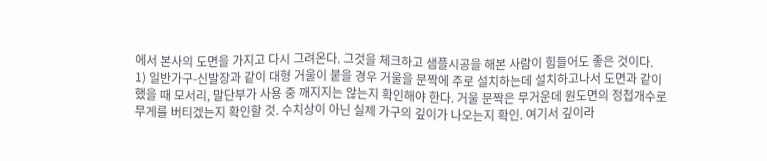에서 본사의 도면을 가지고 다시 그려온다. 그것을 체크하고 샘플시공을 해본 사람이 힘들어도 좋은 것이다.
1) 일반가구-신발장과 같이 대형 거울이 붙을 경우 거울을 문짝에 주로 설치하는데 설치하고나서 도면과 같이 했을 때 모서리, 말단부가 사용 중 깨지지는 않는지 확인해야 한다. 거울 문짝은 무거운데 원도면의 정첩개수로 무게를 버티겠는지 확인할 것. 수치상이 아닌 실제 가구의 깊이가 나오는지 확인. 여기서 깊이라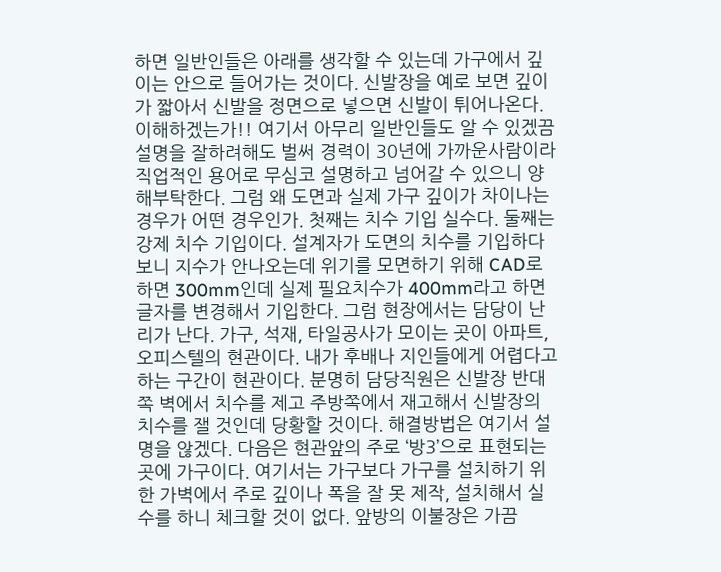하면 일반인들은 아래를 생각할 수 있는데 가구에서 깊이는 안으로 들어가는 것이다. 신발장을 예로 보면 깊이가 짧아서 신발을 정면으로 넣으면 신발이 튀어나온다. 이해하겠는가!! 여기서 아무리 일반인들도 알 수 있겠끔 설명을 잘하려해도 벌써 경력이 30년에 가까운사람이라 직업적인 용어로 무심코 설명하고 넘어갈 수 있으니 양해부탁한다. 그럼 왜 도면과 실제 가구 깊이가 차이나는 경우가 어떤 경우인가. 첫째는 치수 기입 실수다. 둘째는 강제 치수 기입이다. 설계자가 도면의 치수를 기입하다 보니 지수가 안나오는데 위기를 모면하기 위해 CAD로 하면 300mm인데 실제 필요치수가 400mm라고 하면 글자를 변경해서 기입한다. 그럼 현장에서는 담당이 난리가 난다. 가구, 석재, 타일공사가 모이는 곳이 아파트, 오피스텔의 현관이다. 내가 후배나 지인들에게 어렵다고 하는 구간이 현관이다. 분명히 담당직원은 신발장 반대쪽 벽에서 치수를 제고 주방쪽에서 재고해서 신발장의 치수를 잴 것인데 당황할 것이다. 해결방법은 여기서 설명을 않겠다. 다음은 현관앞의 주로 ‘방3’으로 표현되는 곳에 가구이다. 여기서는 가구보다 가구를 설치하기 위한 가벽에서 주로 깊이나 폭을 잘 못 제작, 설치해서 실수를 하니 체크할 것이 없다. 앞방의 이불장은 가끔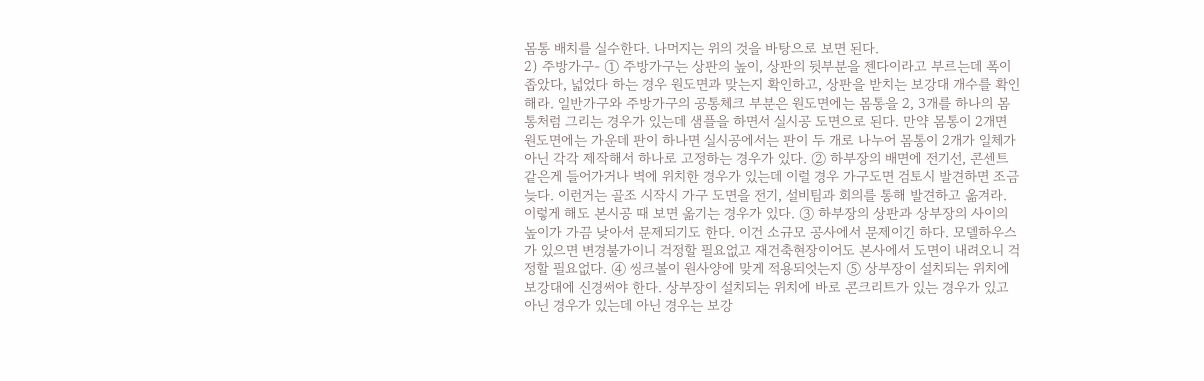몸통 배치를 실수한다. 나머지는 위의 것을 바탕으로 보면 된다.
2) 주방가구- ① 주방가구는 상판의 높이, 상판의 뒷부분을 젠다이라고 부르는데 폭이 좁았다, 넓었다 하는 경우 원도면과 맞는지 확인하고, 상판을 받치는 보강대 개수를 확인해라. 일반가구와 주방가구의 공통체크 부분은 원도면에는 몸통을 2, 3개를 하나의 몸통처럼 그리는 경우가 있는데 샘플을 하면서 실시공 도면으로 된다. 만약 몸통이 2개면 원도면에는 가운데 판이 하나면 실시공에서는 판이 두 개로 나누어 몸통이 2개가 일체가 아닌 각각 제작해서 하나로 고정하는 경우가 있다. ② 하부장의 배면에 전기선, 콘센트 같은게 들어가거나 벽에 위치한 경우가 있는데 이럴 경우 가구도면 검토시 발견하면 조금 늦다. 이런거는 골조 시작시 가구 도면을 전기, 설비팀과 회의를 통해 발견하고 옮겨라. 이렇게 해도 본시공 때 보면 옮기는 경우가 있다. ③ 하부장의 상판과 상부장의 사이의 높이가 가끔 낮아서 문제되기도 한다. 이건 소규모 공사에서 문제이긴 하다. 모델하우스가 있으면 변경불가이니 걱정할 필요없고 재건축현장이어도 본사에서 도면이 내려오니 걱정할 필요없다. ④ 씽크볼이 원사양에 맞게 적용되엇는지 ⑤ 상부장이 설치되는 위치에 보강대에 신경써야 한다. 상부장이 설치되는 위치에 바로 콘크리트가 있는 경우가 있고 아닌 경우가 있는데 아닌 경우는 보강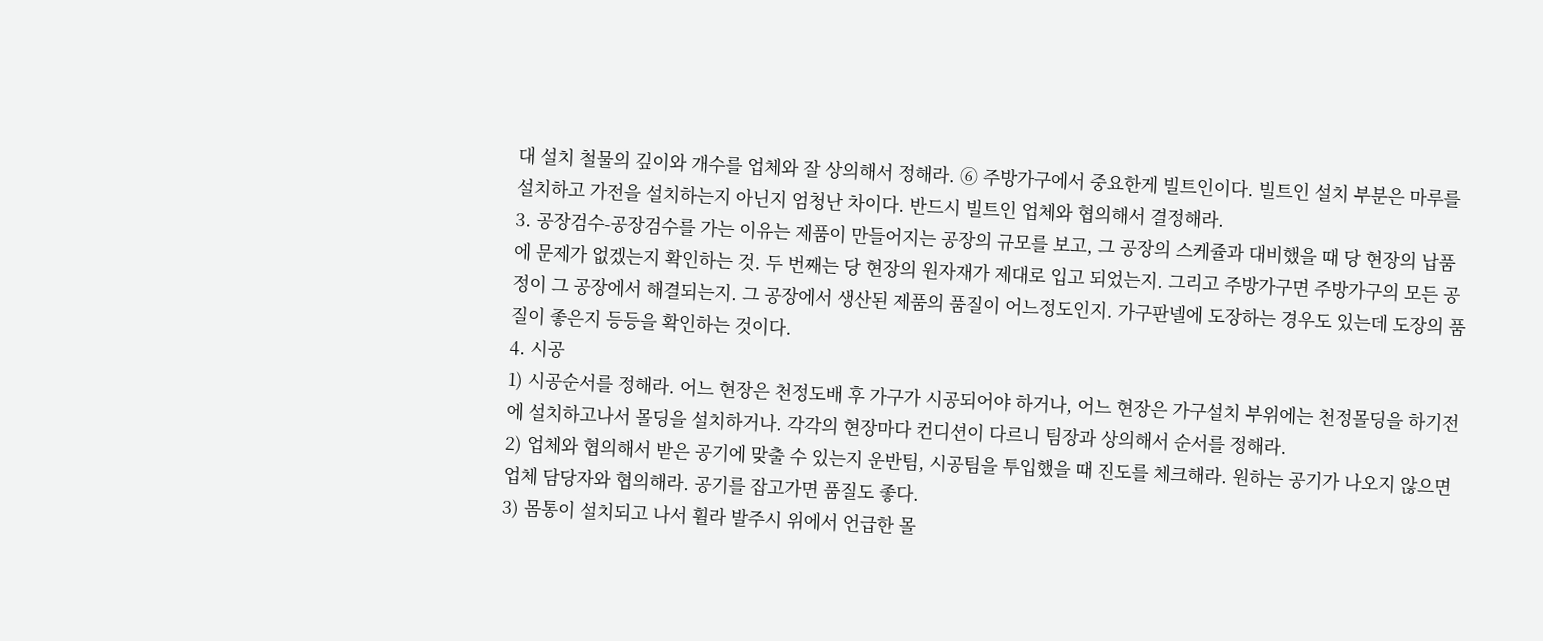대 설치 철물의 깊이와 개수를 업체와 잘 상의해서 정해라. ⑥ 주방가구에서 중요한게 빌트인이다. 빌트인 설치 부분은 마루를 설치하고 가전을 설치하는지 아닌지 엄청난 차이다. 반드시 빌트인 업체와 협의해서 결정해라.
3. 공장검수-공장검수를 가는 이유는 제품이 만들어지는 공장의 규모를 보고, 그 공장의 스케쥴과 대비했을 때 당 현장의 납품에 문제가 없겠는지 확인하는 것. 두 번째는 당 현장의 원자재가 제대로 입고 되었는지. 그리고 주방가구면 주방가구의 모든 공정이 그 공장에서 해결되는지. 그 공장에서 생산된 제품의 품질이 어느정도인지. 가구판넬에 도장하는 경우도 있는데 도장의 품질이 좋은지 등등을 확인하는 것이다.
4. 시공
1) 시공순서를 정해라. 어느 현장은 천정도배 후 가구가 시공되어야 하거나, 어느 현장은 가구설치 부위에는 천정몰딩을 하기전에 설치하고나서 몰딩을 설치하거나. 각각의 현장마다 컨디션이 다르니 팀장과 상의해서 순서를 정해라.
2) 업체와 협의해서 받은 공기에 맞출 수 있는지 운반팀, 시공팀을 투입했을 때 진도를 체크해라. 원하는 공기가 나오지 않으면 업체 담당자와 협의해라. 공기를 잡고가면 품질도 좋다.
3) 몸통이 설치되고 나서 휠라 발주시 위에서 언급한 몰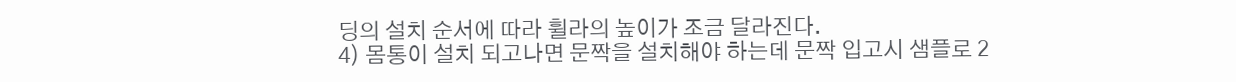딩의 설치 순서에 따라 휠라의 높이가 조금 달라진다.
4) 몸통이 설치 되고나면 문짝을 설치해야 하는데 문짝 입고시 샘플로 2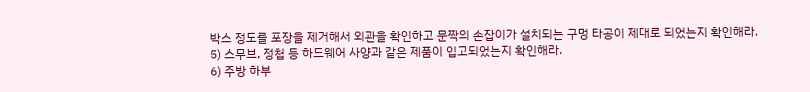박스 정도를 포장을 제거해서 외관을 확인하고 문짝의 손잡이가 설치되는 구멍 타공이 제대로 되었는지 확인해라.
5) 스무브, 정첩 등 하드웨어 사양과 같은 제품이 입고되었는지 확인해라.
6) 주방 하부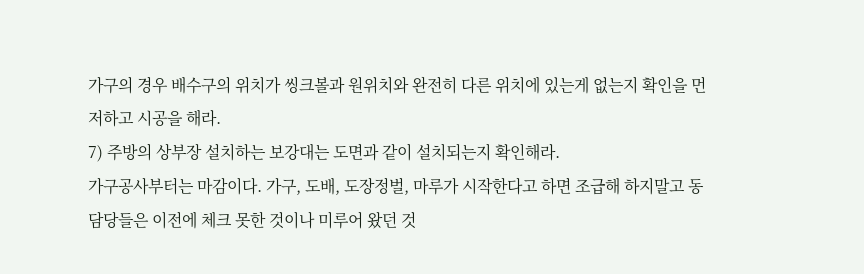가구의 경우 배수구의 위치가 씽크볼과 원위치와 완전히 다른 위치에 있는게 없는지 확인을 먼저하고 시공을 해라.
7) 주방의 상부장 설치하는 보강대는 도면과 같이 설치되는지 확인해라.
가구공사부터는 마감이다. 가구, 도배, 도장정벌, 마루가 시작한다고 하면 조급해 하지말고 동 담당들은 이전에 체크 못한 것이나 미루어 왔던 것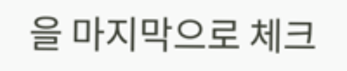을 마지막으로 체크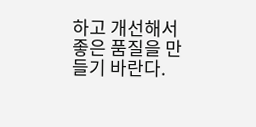하고 개선해서 좋은 품질을 만들기 바란다.